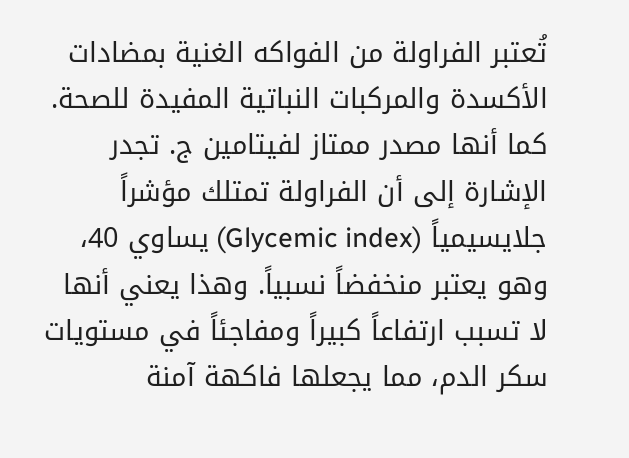تُعتبر الفراولة من الفواكه الغنية بمضادات الأكسدة والمركبات النباتية المفيدة للصحة. كما أنها مصدر ممتاز لفيتامين ج. تجدر الإشارة إلى أن الفراولة تمتلك مؤشراً جلايسيمياً (Glycemic index) يساوي 40، وهو يعتبر منخفضاً نسبياً. وهذا يعني أنها لا تسبب ارتفاعاً كبيراً ومفاجئاً في مستويات سكر الدم، مما يجعلها فاكهة آمنة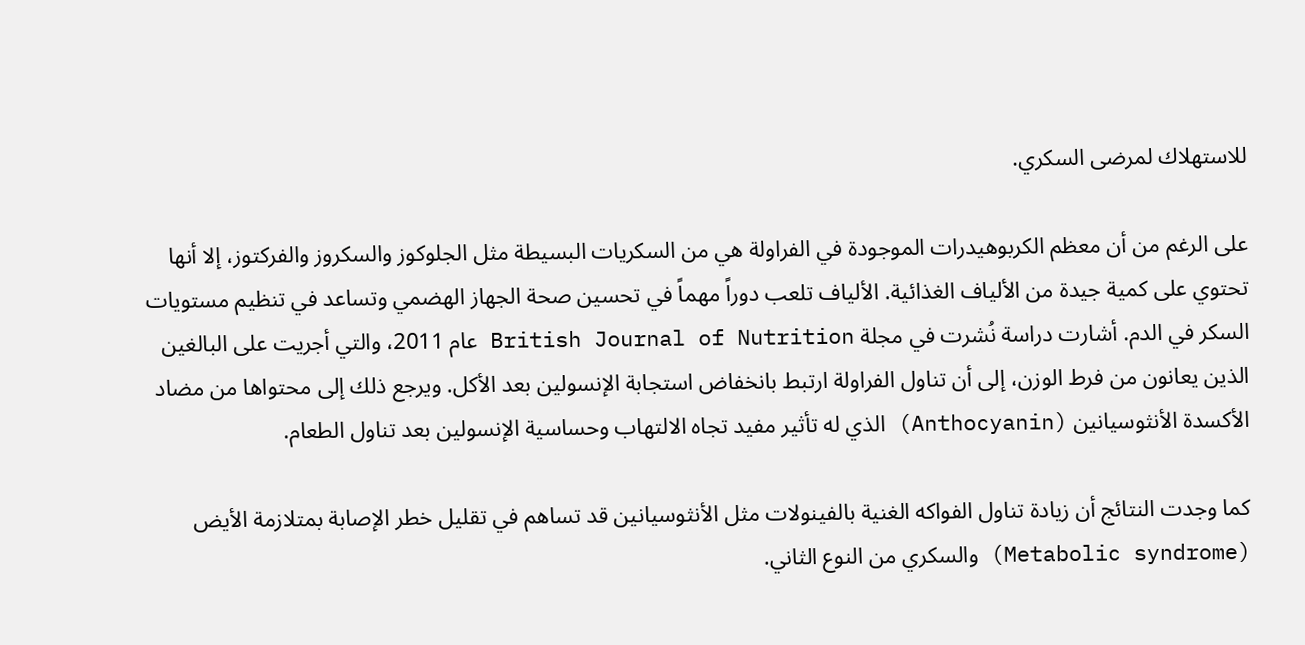للاستهلاك لمرضى السكري.

على الرغم من أن معظم الكربوهيدرات الموجودة في الفراولة هي من السكريات البسيطة مثل الجلوكوز والسكروز والفركتوز، إلا أنها تحتوي على كمية جيدة من الألياف الغذائية. الألياف تلعب دوراً مهماً في تحسين صحة الجهاز الهضمي وتساعد في تنظيم مستويات السكر في الدم. أشارت دراسة نُشرت في مجلة British Journal of Nutrition عام 2011، والتي أجريت على البالغين الذين يعانون من فرط الوزن، إلى أن تناول الفراولة ارتبط بانخفاض استجابة الإنسولين بعد الأكل. ويرجع ذلك إلى محتواها من مضاد الأكسدة الأنثوسيانين (Anthocyanin) الذي له تأثير مفيد تجاه الالتهاب وحساسية الإنسولين بعد تناول الطعام.

كما وجدت النتائج أن زيادة تناول الفواكه الغنية بالفينولات مثل الأنثوسيانين قد تساهم في تقليل خطر الإصابة بمتلازمة الأيض (Metabolic syndrome) والسكري من النوع الثاني.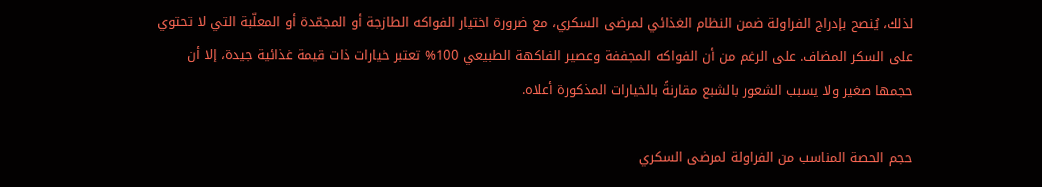لذلك، يُنصح بإدراج الفراولة ضمن النظام الغذائي لمرضى السكري، مع ضرورة اختيار الفواكه الطازجة أو المجمّدة أو المعلّبة التي لا تحتوي على السكر المضاف. على الرغم من أن الفواكه المجففة وعصير الفاكهة الطبيعي 100% تعتبر خيارات ذات قيمة غذائية جيدة، إلا أن حجمها صغير ولا يسبب الشعور بالشبع مقارنةً بالخيارات المذكورة أعلاه.

حجم الحصة المناسب من الفراولة لمرضى السكري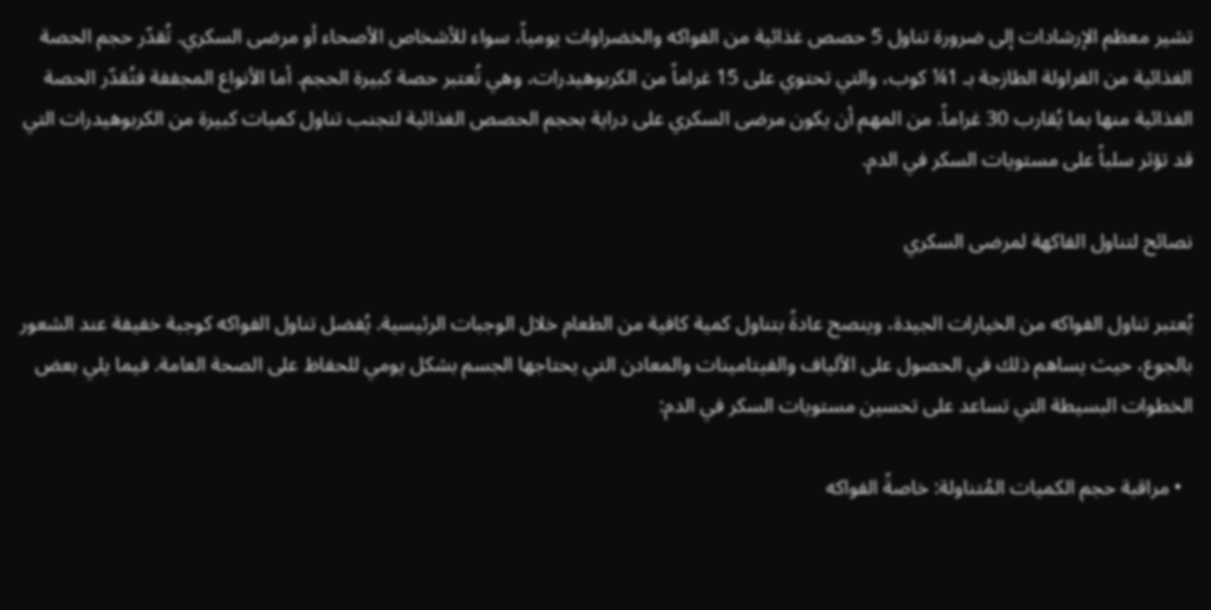تشير معظم الإرشادات إلى ضرورة تناول 5 حصص غذائية من الفواكه والخضراوات يومياً، سواء للأشخاص الأصحاء أو مرضى السكري. تُقدّر حجم الحصة الغذائية من الفراولة الطازجة بـ 1¼ كوب، والتي تحتوي على 15 غراماً من الكربوهيدرات، وهي تُعتبر حصة كبيرة الحجم. أما الأنواع المجففة فتُقدّر الحصة الغذائية منها بما يُقارب 30 غراماً. من المهم أن يكون مرضى السكري على دراية بحجم الحصص الغذائية لتجنب تناول كميات كبيرة من الكربوهيدرات التي قد تؤثر سلباً على مستويات السكر في الدم.

نصائح لتناول الفاكهة لمرضى السكري

يُعتبر تناول الفواكه من الخيارات الجيدة، وينصح عادةً بتناول كمية كافية من الطعام خلال الوجبات الرئيسية. يُفضل تناول الفواكه كوجبة خفيفة عند الشعور بالجوع، حيث يساهم ذلك في الحصول على الألياف والفيتامينات والمعادن التي يحتاجها الجسم بشكل يومي للحفاظ على الصحة العامة. فيما يلي بعض الخطوات البسيطة التي تساعد على تحسين مستويات السكر في الدم:

  • مراقبة حجم الكميات المُتناولة: خاصةً الفواكه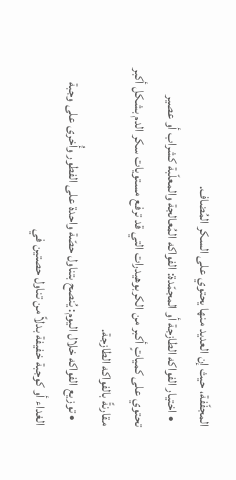المجفّفة، حيث إن العديد منها يحتوي على السكر المُضاف.
  • اختيار الفواكه الطازجة أو المجمّدة: الفواكه المُعالجة والمعلّبة كشراب أو عصير تحتوي على كمياتٍ أكبر من الكربوهيدرات التي قد ترفع مستويات سكر الدم بشكل أكبر مقارنةً بالفواكه الطازجة.
  • توزيع الفواكه خلال اليوم: يُنصح بتناول حصّة واحدة على الفطور وأُخرى على وجبة الغداء أو كوجبة خفيفة بدلاً من تناول حصتين في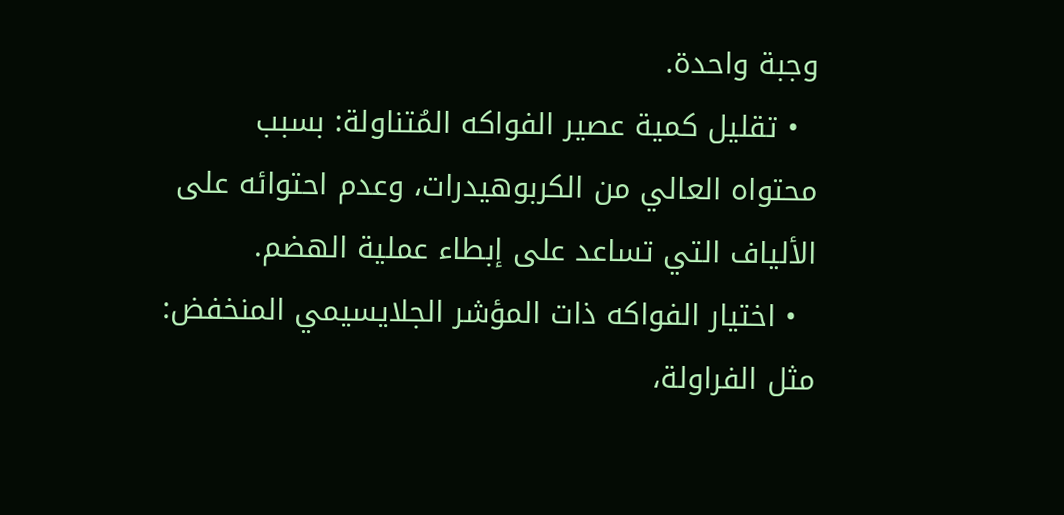وجبة واحدة.
  • تقليل كمية عصير الفواكه المُتناولة: بسبب محتواه العالي من الكربوهيدرات، وعدم احتوائه على الألياف التي تساعد على إبطاء عملية الهضم.
  • اختيار الفواكه ذات المؤشر الجلايسيمي المنخفض: مثل الفراولة،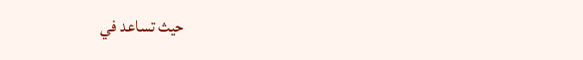حيث تساعد في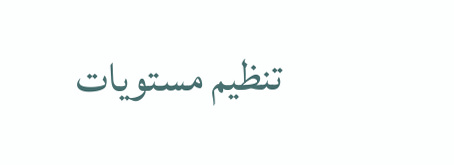تنظيم مستويات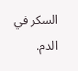السكر في الدم.